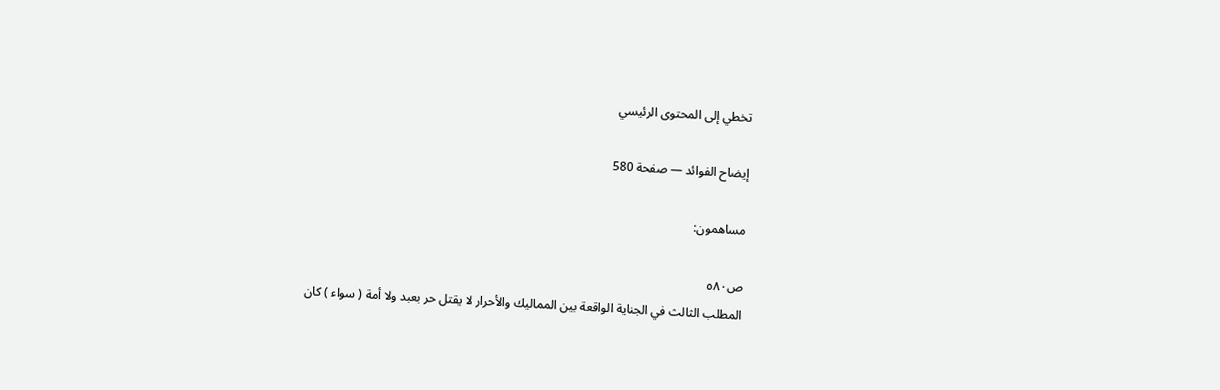تخطي إلى المحتوى الرئيسي

إيضاح الفوائد — صفحة 580

مساهمون:

ص٥٨٠
المطلب الثالث في الجناية الواقعة بين المماليك والأحرار لا يقتل حر بعبد ولا أمة ( سواء ) كان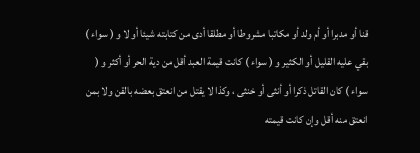قنا أو مدبرا أو أم ولد أو مكاتبا مشروطا أو مطلقا أدى من كتابته شيئا أو لا و ( سواء ) بقي عليه القليل أو الكثير و ( سواء ) كانت قيمة العبد أقل من دية الحر أو أكثر و ( سواء ) كان القاتل ذكرا أو أنثى أو خنثى ، وكذا لا يقتل من انعتق بعضه بالقن ولا بمن انعتق منه أقل وإن كانت قيمته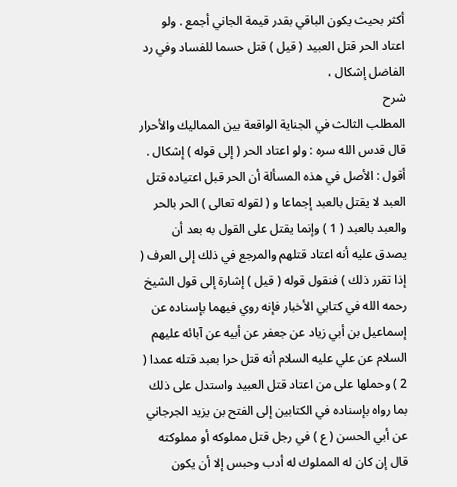أكثر بحيث يكون الباقي بقدر قيمة الجاني أجمع . ولو اعتاد الحر قتل العبيد ( قيل ) قتل حسما للفساد وفي رد الفاضل إشكال ،
شرح
المطلب الثالث في الجناية الواقعة بين المماليك والأحرار قال قدس الله سره : ولو اعتاد الحر ( إلى قوله ) إشكال . أقول : الأصل في هذه المسألة أن الحر قبل اعتياده قتل العبد لا يقتل بالعبد إجماعا و ( لقوله تعالى ) الحر بالحر والعبد بالعبد ( 1 ) وإنما يقتل على القول به بعد أن يصدق عليه أنه اعتاد قتلهم والمرجع في ذلك إلى العرف ( إذا تقرر ذلك ) فنقول قوله ( قيل ) إشارة إلى قول الشيخ رحمه الله في كتابي الأخبار فإنه روي فيهما بإسناده عن إسماعيل بن أبي زياد عن جعفر عن أبيه عن آبائه عليهم السلام عن علي عليه السلام أنه قتل حرا بعبد قتله عمدا ( 2 ) وحملها على من اعتاد قتل العبيد واستدل على ذلك بما رواه بإسناده في الكتابين إلى الفتح بن يزيد الجرجاني عن أبي الحسن ( ع ) في رجل قتل مملوكه أو مملوكته قال إن كان له المملوك له أدب وحبس إلا أن يكون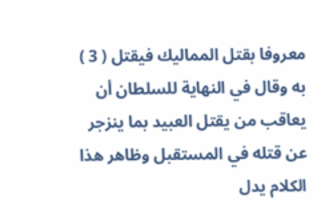معروفا بقتل المماليك فيقتل ( 3 ) به وقال في النهاية للسلطان أن يعاقب من يقتل العبيد بما ينزجر عن قتله في المستقبل وظاهر هذا الكلام يدل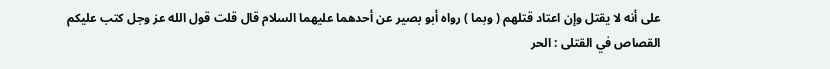على أنه لا يقتل وإن اعتاد قتلهم ( وبما ) رواه أبو بصير عن أحدهما عليهما السلام قال قلت قول الله عز وجل كتب عليكم القصاص في القتلى : الحر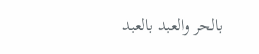بالحر والعبد بالعبد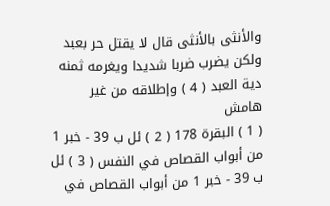والأنثى بالأنثى قال لا يقتل حر بعبد ولكن يضرب ضربا شديدا ويغرمه ثمنه دية العبد ( 4 ) وإطلاقه من غير
هامش
( 1 ) البقرة 178 ( 2 ) ئل ب 39 - خبر 1 من أبواب القصاص في النفس ( 3 ) ئل ب 39 - خبر 1 من أبواب القصاص في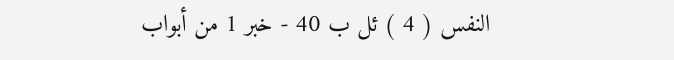النفس ( 4 ) ئل ب 40 - خبر 1 من أبواب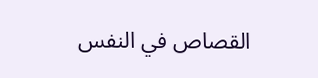القصاص في النفس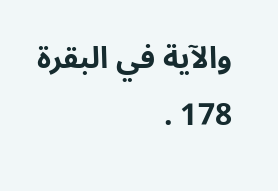والآية في البقرة 178 .